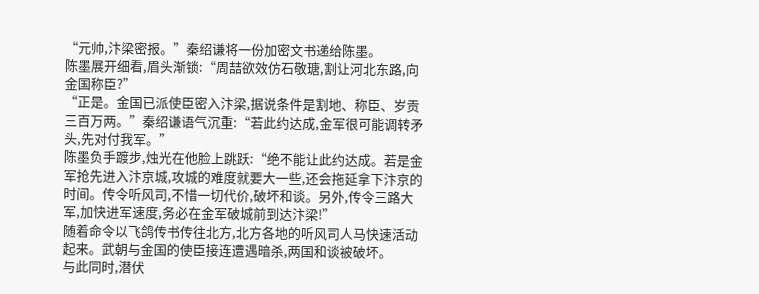“元帅,汴梁密报。”秦绍谦将一份加密文书递给陈墨。
陈墨展开细看,眉头渐锁:“周喆欲效仿石敬瑭,割让河北东路,向金国称臣?”
“正是。金国已派使臣密入汴梁,据说条件是割地、称臣、岁贡三百万两。”秦绍谦语气沉重:“若此约达成,金军很可能调转矛头,先对付我军。”
陈墨负手踱步,烛光在他脸上跳跃:“绝不能让此约达成。若是金军抢先进入汴京城,攻城的难度就要大一些,还会拖延拿下汴京的时间。传令听风司,不惜一切代价,破坏和谈。另外,传令三路大军,加快进军速度,务必在金军破城前到达汴梁!”
随着命令以飞鸽传书传往北方,北方各地的听风司人马快速活动起来。武朝与金国的使臣接连遭遇暗杀,两国和谈被破坏。
与此同时,潜伏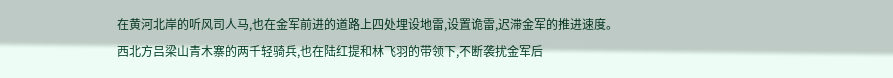在黄河北岸的听风司人马,也在金军前进的道路上四处埋设地雷,设置诡雷,迟滞金军的推进速度。
西北方吕梁山青木寨的两千轻骑兵,也在陆红提和林飞羽的带领下,不断袭扰金军后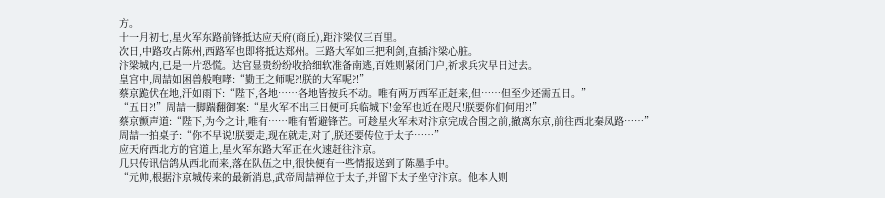方。
十一月初七,星火军东路前锋抵达应天府(商丘),距汴梁仅三百里。
次日,中路攻占陈州,西路军也即将抵达郑州。三路大军如三把利剑,直插汴梁心脏。
汴梁城内,已是一片恐慌。达官显贵纷纷收拾细软准备南逃,百姓则紧闭门户,祈求兵灾早日过去。
皇宫中,周喆如困兽般咆哮:“勤王之师呢?!朕的大军呢?!”
蔡京跪伏在地,汗如雨下:“陛下,各地……各地皆按兵不动。唯有两万西军正赶来,但……但至少还需五日。”
“五日?!”周喆一脚踹翻御案:“星火军不出三日便可兵临城下!金军也近在咫尺!朕要你们何用?!”
蔡京颤声道:“陛下,为今之计,唯有……唯有暂避锋芒。可趁星火军未对汴京完成合围之前,撤离东京,前往西北秦凤路……”
周喆一拍桌子:“你不早说!朕要走,现在就走,对了,朕还要传位于太子……”
应天府西北方的官道上,星火军东路大军正在火速赶往汴京。
几只传讯信鸽从西北而来,落在队伍之中,很快便有一些情报送到了陈墨手中。
“元帅,根据汴京城传来的最新消息,武帝周喆禅位于太子,并留下太子坐守汴京。他本人则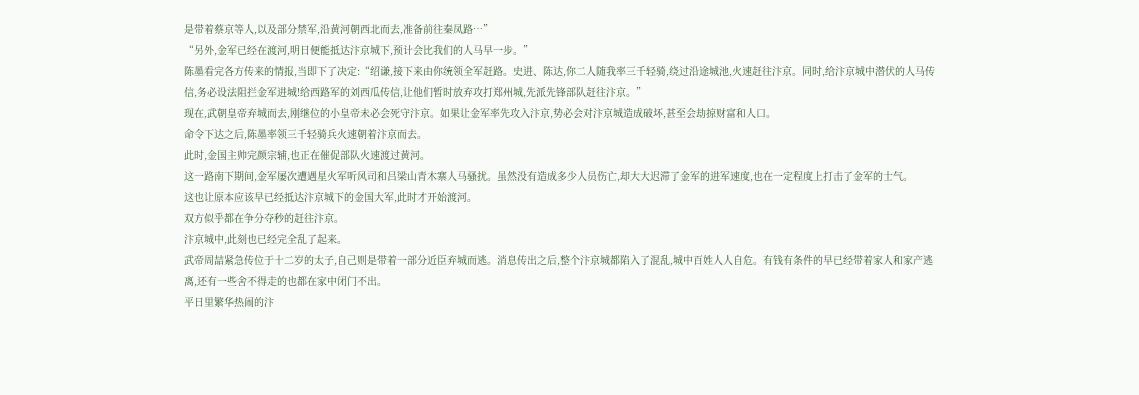是带着蔡京等人,以及部分禁军,沿黄河朝西北而去,准备前往秦凤路…”
“另外,金军已经在渡河,明日便能抵达汴京城下,预计会比我们的人马早一步。”
陈墨看完各方传来的情报,当即下了决定:“绍谦,接下来由你统领全军赶路。史进、陈达,你二人随我率三千轻骑,绕过沿途城池,火速赶往汴京。同时,给汴京城中潜伏的人马传信,务必设法阻拦金军进城!给西路军的刘西瓜传信,让他们暂时放弃攻打郑州城,先派先锋部队赶往汴京。”
现在,武朝皇帝弃城而去,刚继位的小皇帝未必会死守汴京。如果让金军率先攻入汴京,势必会对汴京城造成破坏,甚至会劫掠财富和人口。
命令下达之后,陈墨率领三千轻骑兵火速朝着汴京而去。
此时,金国主帅完颜宗辅,也正在催促部队火速渡过黄河。
这一路南下期间,金军屡次遭遇星火军听风司和吕梁山青木寨人马骚扰。虽然没有造成多少人员伤亡,却大大迟滞了金军的进军速度,也在一定程度上打击了金军的士气。
这也让原本应该早已经抵达汴京城下的金国大军,此时才开始渡河。
双方似乎都在争分夺秒的赶往汴京。
汴京城中,此刻也已经完全乱了起来。
武帝周喆紧急传位于十二岁的太子,自己则是带着一部分近臣弃城而逃。消息传出之后,整个汴京城都陷入了混乱,城中百姓人人自危。有钱有条件的早已经带着家人和家产逃离,还有一些舍不得走的也都在家中闭门不出。
平日里繁华热闹的汴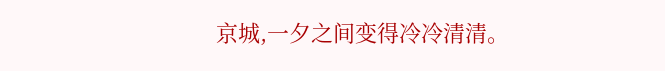京城,一夕之间变得冷冷清清。